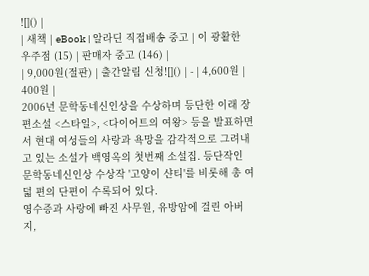![]() |
| 새책 | eBook | 알라딘 직접배송 중고 | 이 광활한 우주점 (15) | 판매자 중고 (146) |
| 9,000원(절판) | 출간알림 신청![]() | - | 4,600원 | 400원 |
2006년 문학동네신인상을 수상하며 등단한 이래 장편소설 <스타일>, <다이어트의 여왕> 등을 발표하면서 현대 여성들의 사랑과 욕망을 감각적으로 그려내고 있는 소설가 백영옥의 첫번째 소설집. 등단작인 문학동네신인상 수상작 '고양이 샨티'를 비롯해 총 여덟 편의 단편이 수록되어 있다.
영수증과 사랑에 빠진 사무원, 유방암에 걸린 아버지,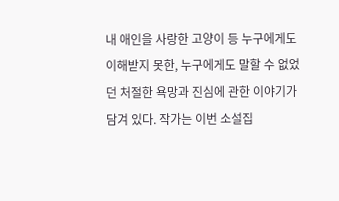내 애인을 사랑한 고양이 등 누구에게도 이해받지 못한, 누구에게도 말할 수 없었던 처절한 욕망과 진심에 관한 이야기가 담겨 있다. 작가는 이번 소설집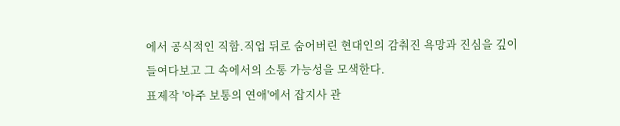에서 공식적인 직함.직업 뒤로 숨어버린 현대인의 감춰진 욕망과 진심을 깊이 들여다보고 그 속에서의 소통 가능성을 모색한다.
표제작 '아주 보통의 연애'에서 잡지사 관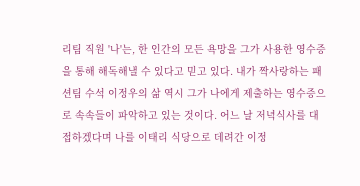리팀 직원 '나'는, 한 인간의 모든 욕망을 그가 사용한 영수증을 통해 해독해낼 수 있다고 믿고 있다. 내가 짝사랑하는 패션팀 수석 이정우의 삶 역시 그가 나에게 제출하는 영수증으로 속속들이 파악하고 있는 것이다. 어느 날 저녁식사를 대접하겠다며 나를 이태리 식당으로 데려간 이정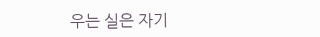우는 실은 자기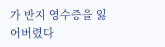가 반지 영수증을 잃어버렸다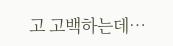고 고백하는데…